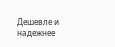Дешевле и надежнее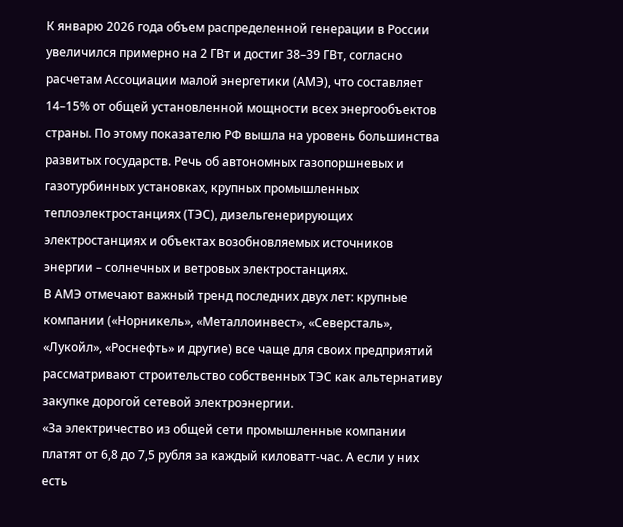К январю 2026 года объем распределенной генерации в России увеличился примерно на 2 ГВт и достиг 38–39 ГВт, согласно расчетам Ассоциации малой энергетики (АМЭ), что составляет 14–15% от общей установленной мощности всех энергообъектов страны. По этому показателю РФ вышла на уровень большинства развитых государств. Речь об автономных газопоршневых и газотурбинных установках, крупных промышленных теплоэлектростанциях (ТЭС), дизельгенерирующих электростанциях и объектах возобновляемых источников энергии – солнечных и ветровых электростанциях.
В АМЭ отмечают важный тренд последних двух лет: крупные компании («Норникель», «Металлоинвест», «Северсталь», «Лукойл», «Роснефть» и другие) все чаще для своих предприятий рассматривают строительство собственных ТЭС как альтернативу закупке дорогой сетевой электроэнергии.
«За электричество из общей сети промышленные компании платят от 6,8 до 7,5 рубля за каждый киловатт-час. А если у них есть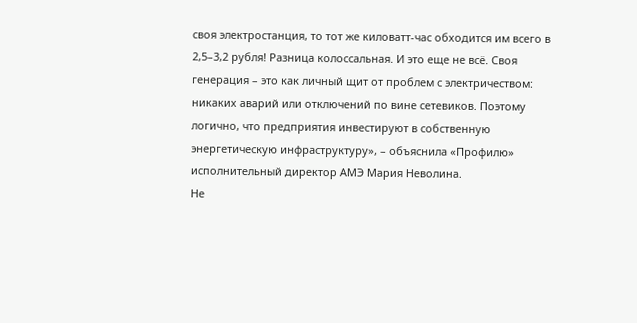своя электростанция, то тот же киловатт-час обходится им всего в 2,5–3,2 рубля! Разница колоссальная. И это еще не всё. Своя генерация – это как личный щит от проблем с электричеством: никаких аварий или отключений по вине сетевиков. Поэтому логично, что предприятия инвестируют в собственную энергетическую инфраструктуру», – объяснила «Профилю» исполнительный директор АМЭ Мария Неволина.
Не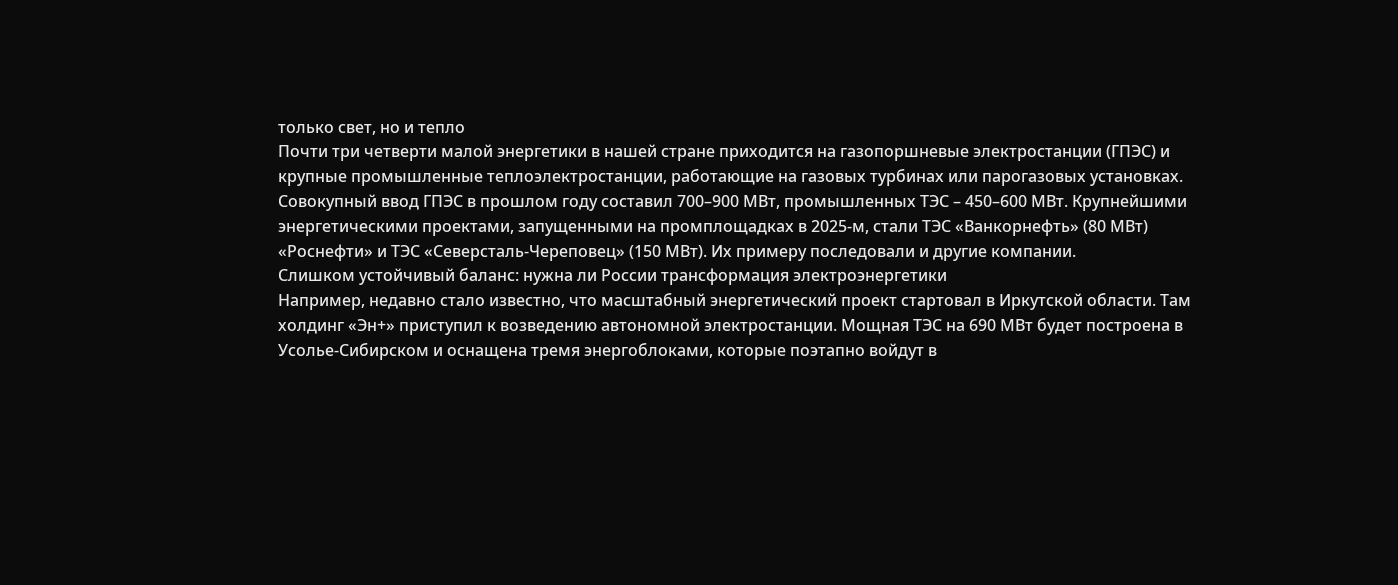только свет, но и тепло
Почти три четверти малой энергетики в нашей стране приходится на газопоршневые электростанции (ГПЭС) и крупные промышленные теплоэлектростанции, работающие на газовых турбинах или парогазовых установках. Совокупный ввод ГПЭС в прошлом году составил 700–900 МВт, промышленных ТЭС – 450–600 МВт. Крупнейшими энергетическими проектами, запущенными на промплощадках в 2025-м, стали ТЭС «Ванкорнефть» (80 МВт) «Роснефти» и ТЭС «Северсталь-Череповец» (150 МВт). Их примеру последовали и другие компании.
Слишком устойчивый баланс: нужна ли России трансформация электроэнергетики
Например, недавно стало известно, что масштабный энергетический проект стартовал в Иркутской области. Там холдинг «Эн+» приступил к возведению автономной электростанции. Мощная ТЭС на 690 МВт будет построена в Усолье-Сибирском и оснащена тремя энергоблоками, которые поэтапно войдут в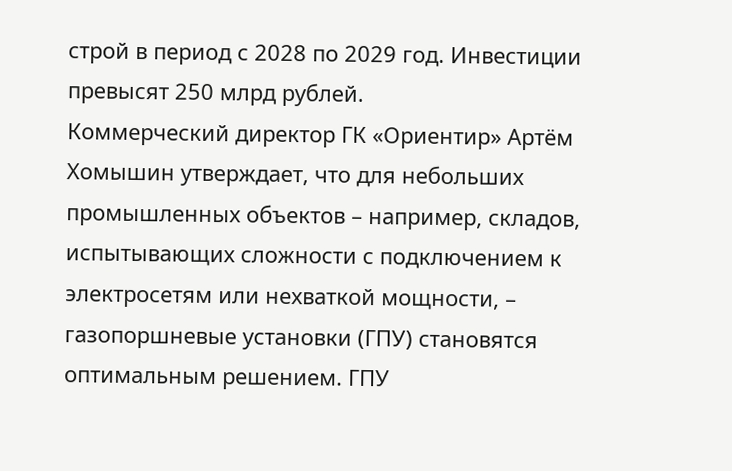строй в период с 2028 по 2029 год. Инвестиции превысят 250 млрд рублей.
Коммерческий директор ГК «Ориентир» Артём Хомышин утверждает, что для небольших промышленных объектов – например, складов, испытывающих сложности с подключением к электросетям или нехваткой мощности, – газопоршневые установки (ГПУ) становятся оптимальным решением. ГПУ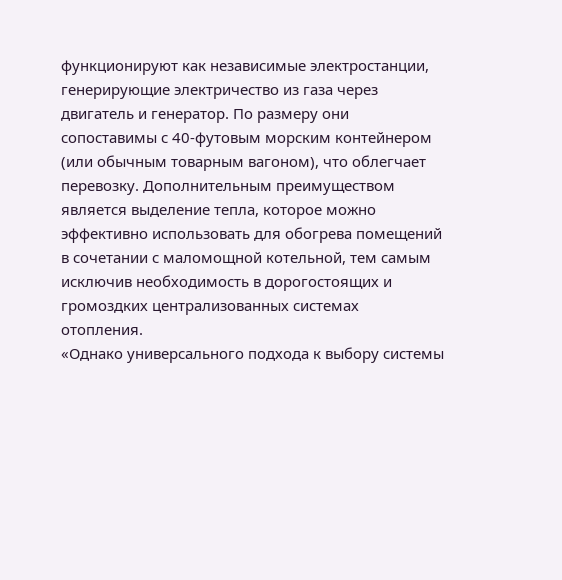функционируют как независимые электростанции, генерирующие электричество из газа через двигатель и генератор. По размеру они сопоставимы с 40-футовым морским контейнером (или обычным товарным вагоном), что облегчает перевозку. Дополнительным преимуществом является выделение тепла, которое можно эффективно использовать для обогрева помещений в сочетании с маломощной котельной, тем самым исключив необходимость в дорогостоящих и громоздких централизованных системах отопления.
«Однако универсального подхода к выбору системы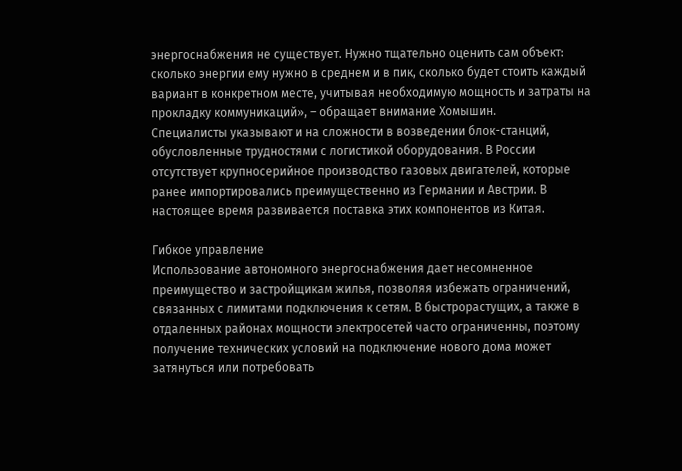энергоснабжения не существует. Нужно тщательно оценить сам объект: сколько энергии ему нужно в среднем и в пик, сколько будет стоить каждый вариант в конкретном месте, учитывая необходимую мощность и затраты на прокладку коммуникаций», – обращает внимание Хомышин.
Специалисты указывают и на сложности в возведении блок-станций, обусловленные трудностями с логистикой оборудования. В России отсутствует крупносерийное производство газовых двигателей, которые ранее импортировались преимущественно из Германии и Австрии. В настоящее время развивается поставка этих компонентов из Китая.

Гибкое управление
Использование автономного энергоснабжения дает несомненное преимущество и застройщикам жилья, позволяя избежать ограничений, связанных с лимитами подключения к сетям. В быстрорастущих, а также в отдаленных районах мощности электросетей часто ограниченны, поэтому получение технических условий на подключение нового дома может затянуться или потребовать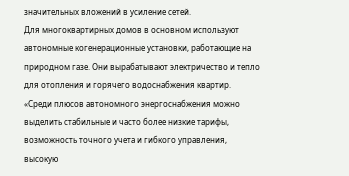значительных вложений в усиление сетей.
Для многоквартирных домов в основном используют автономные когенерационные установки, работающие на природном газе. Они вырабатывают электричество и тепло для отопления и горячего водоснабжения квартир.
«Среди плюсов автономного энергоснабжения можно выделить стабильные и часто более низкие тарифы, возможность точного учета и гибкого управления, высокую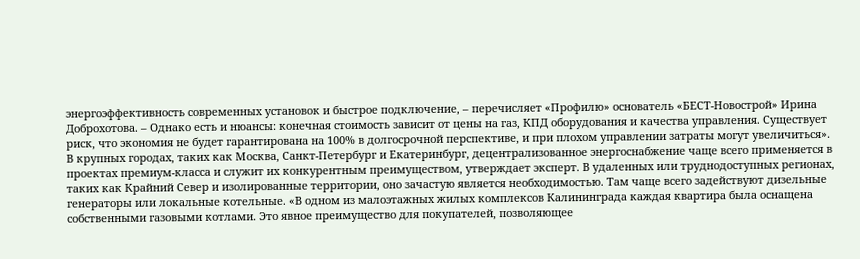энергоэффективность современных установок и быстрое подключение, – перечисляет «Профилю» основатель «БЕСТ-Новострой» Ирина Доброхотова. – Однако есть и нюансы: конечная стоимость зависит от цены на газ, КПД оборудования и качества управления. Существует риск, что экономия не будет гарантирована на 100% в долгосрочной перспективе, и при плохом управлении затраты могут увеличиться».
В крупных городах, таких как Москва, Санкт-Петербург и Екатеринбург, децентрализованное энергоснабжение чаще всего применяется в проектах премиум-класса и служит их конкурентным преимуществом, утверждает эксперт. В удаленных или труднодоступных регионах, таких как Крайний Север и изолированные территории, оно зачастую является необходимостью. Там чаще всего задействуют дизельные генераторы или локальные котельные. «В одном из малоэтажных жилых комплексов Калининграда каждая квартира была оснащена собственными газовыми котлами. Это явное преимущество для покупателей, позволяющее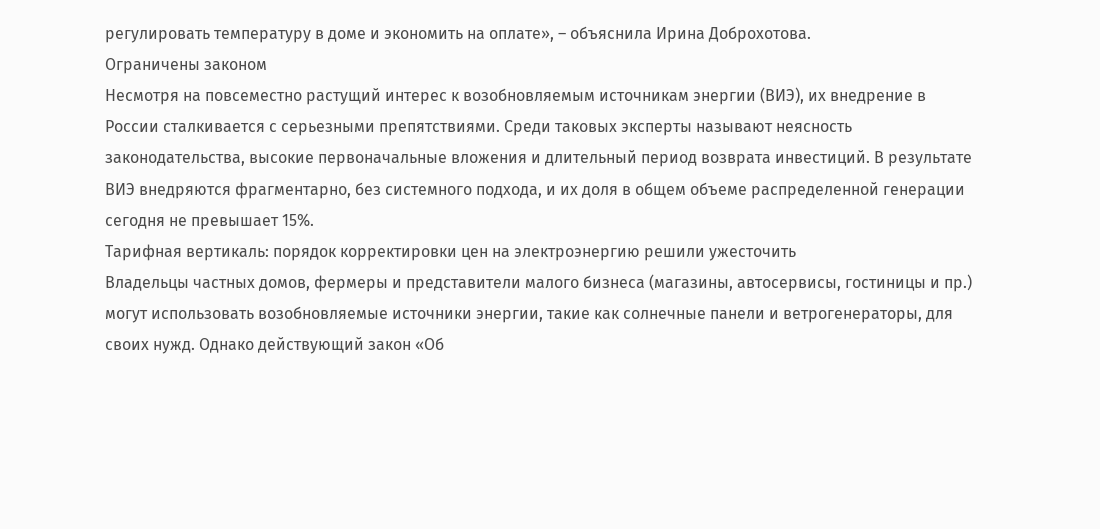регулировать температуру в доме и экономить на оплате», – объяснила Ирина Доброхотова.
Ограничены законом
Несмотря на повсеместно растущий интерес к возобновляемым источникам энергии (ВИЭ), их внедрение в России сталкивается с серьезными препятствиями. Среди таковых эксперты называют неясность законодательства, высокие первоначальные вложения и длительный период возврата инвестиций. В результате ВИЭ внедряются фрагментарно, без системного подхода, и их доля в общем объеме распределенной генерации сегодня не превышает 15%.
Тарифная вертикаль: порядок корректировки цен на электроэнергию решили ужесточить
Владельцы частных домов, фермеры и представители малого бизнеса (магазины, автосервисы, гостиницы и пр.) могут использовать возобновляемые источники энергии, такие как солнечные панели и ветрогенераторы, для своих нужд. Однако действующий закон «Об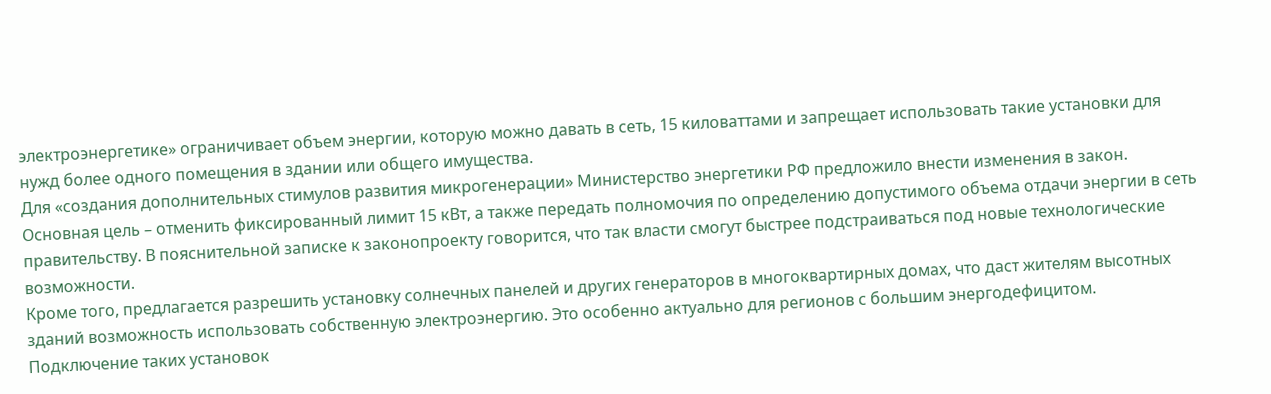электроэнергетике» ограничивает объем энергии, которую можно давать в сеть, 15 киловаттами и запрещает использовать такие установки для нужд более одного помещения в здании или общего имущества.
Для «создания дополнительных стимулов развития микрогенерации» Министерство энергетики РФ предложило внести изменения в закон. Основная цель – отменить фиксированный лимит 15 кВт, а также передать полномочия по определению допустимого объема отдачи энергии в сеть правительству. В пояснительной записке к законопроекту говорится, что так власти смогут быстрее подстраиваться под новые технологические возможности.
Кроме того, предлагается разрешить установку солнечных панелей и других генераторов в многоквартирных домах, что даст жителям высотных зданий возможность использовать собственную электроэнергию. Это особенно актуально для регионов с большим энергодефицитом. Подключение таких установок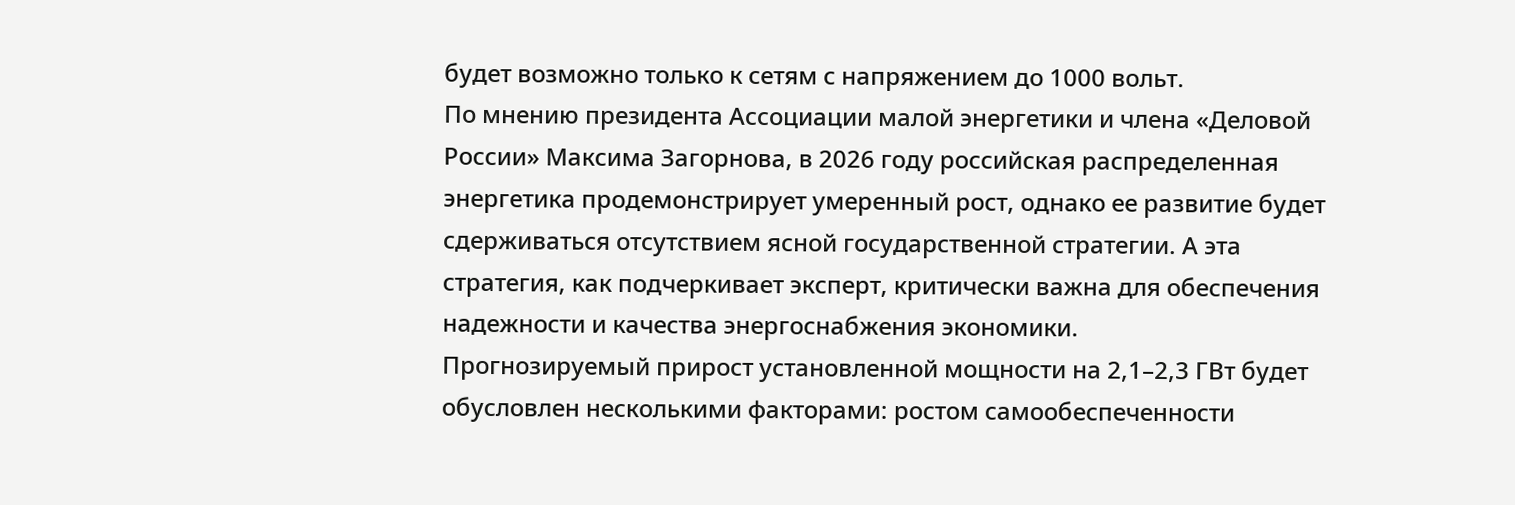будет возможно только к сетям с напряжением до 1000 вольт.
По мнению президента Ассоциации малой энергетики и члена «Деловой России» Максима Загорнова, в 2026 году российская распределенная энергетика продемонстрирует умеренный рост, однако ее развитие будет сдерживаться отсутствием ясной государственной стратегии. А эта стратегия, как подчеркивает эксперт, критически важна для обеспечения надежности и качества энергоснабжения экономики.
Прогнозируемый прирост установленной мощности на 2,1–2,3 ГВт будет обусловлен несколькими факторами: ростом самообеспеченности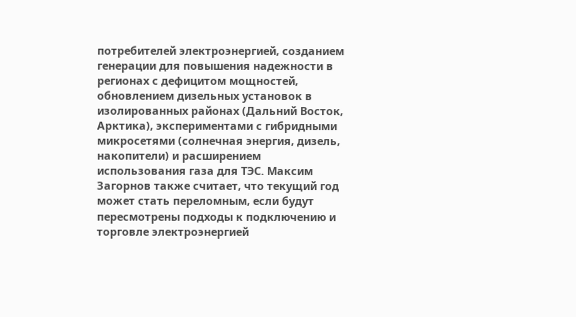потребителей электроэнергией, созданием генерации для повышения надежности в регионах с дефицитом мощностей, обновлением дизельных установок в изолированных районах (Дальний Восток, Арктика), экспериментами с гибридными микросетями (солнечная энергия, дизель, накопители) и расширением использования газа для ТЭС. Максим Загорнов также считает, что текущий год может стать переломным, если будут пересмотрены подходы к подключению и торговле электроэнергией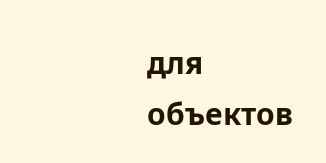для объектов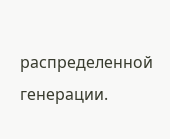распределенной генерации.